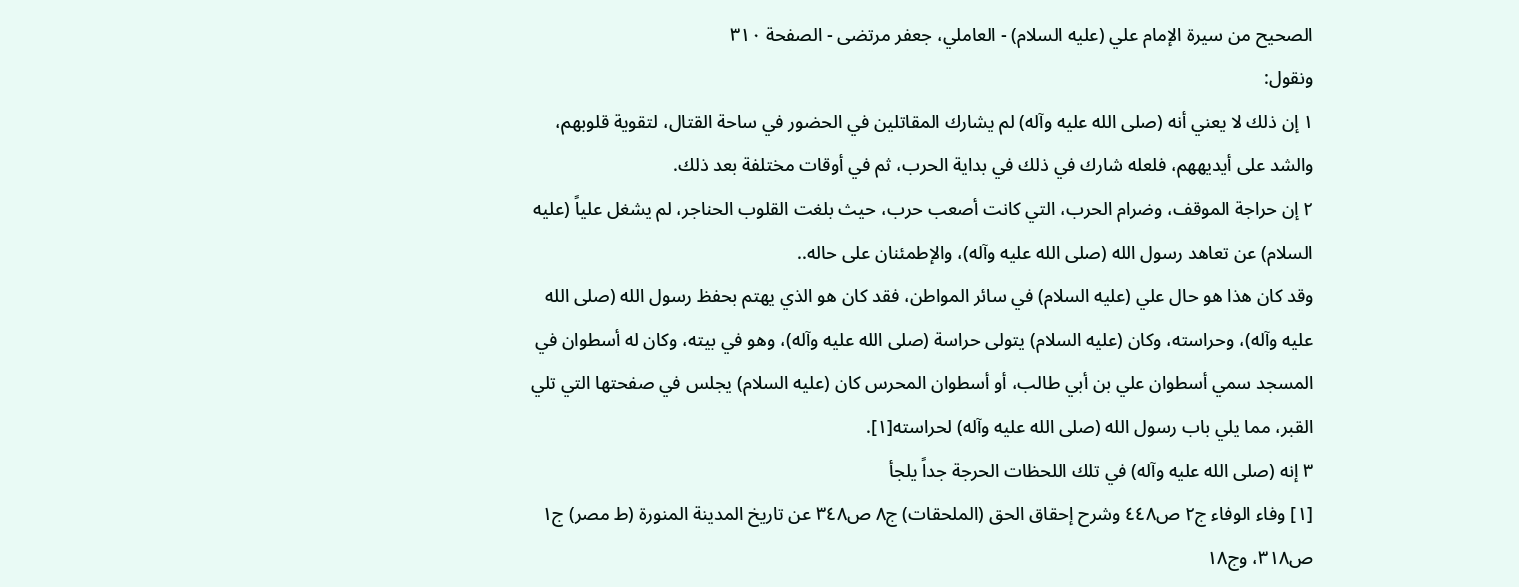الصحيح من سيرة الإمام علي (عليه السلام) - العاملي، جعفر مرتضى - الصفحة ٣١٠
ونقول:
١ إن ذلك لا يعني أنه (صلى الله عليه وآله) لم يشارك المقاتلين في الحضور في ساحة القتال، لتقوية قلوبهم، والشد على أيديههم، فلعله شارك في ذلك في بداية الحرب، ثم في أوقات مختلفة بعد ذلك.
٢ إن حراجة الموقف، وضرام الحرب، التي كانت أصعب حرب، حيث بلغت القلوب الحناجر، لم يشغل علياً (عليه السلام) عن تعاهد رسول الله (صلى الله عليه وآله)، والإطمئنان على حاله..
وقد كان هذا هو حال علي (عليه السلام) في سائر المواطن، فقد كان هو الذي يهتم بحفظ رسول الله (صلى الله عليه وآله)، وحراسته، وكان (عليه السلام) يتولى حراسة (صلى الله عليه وآله)، وهو في بيته، وكان له أسطوان في المسجد سمي أسطوان علي بن أبي طالب، أو أسطوان المحرس كان (عليه السلام) يجلس في صفحتها التي تلي القبر، مما يلي باب رسول الله (صلى الله عليه وآله) لحراسته[١].
٣ إنه (صلى الله عليه وآله) في تلك اللحظات الحرجة جداً يلجأ
[١] وفاء الوفاء ج٢ ص٤٤٨ وشرح إحقاق الحق (الملحقات) ج٨ ص٣٤٨ عن تاريخ المدينة المنورة (ط مصر) ج١ ص٣١٨، وج١٨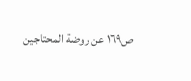ص١٦٩ عن روضة المحتاجين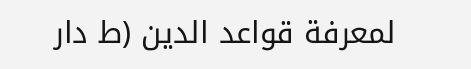لمعرفة قواعد الدين (ط دار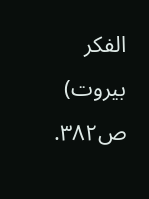الفكر بيروت) ص٣٨٢.